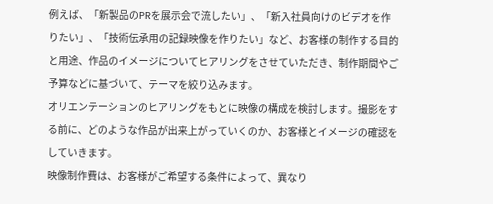例えば、「新製品のPRを展示会で流したい」、「新入社員向けのビデオを作りたい」、「技術伝承用の記録映像を作りたい」など、お客様の制作する目的と用途、作品のイメージについてヒアリングをさせていただき、制作期間やご予算などに基づいて、テーマを絞り込みます。
オリエンテーションのヒアリングをもとに映像の構成を検討します。撮影をする前に、どのような作品が出来上がっていくのか、お客様とイメージの確認をしていきます。
映像制作費は、お客様がご希望する条件によって、異なり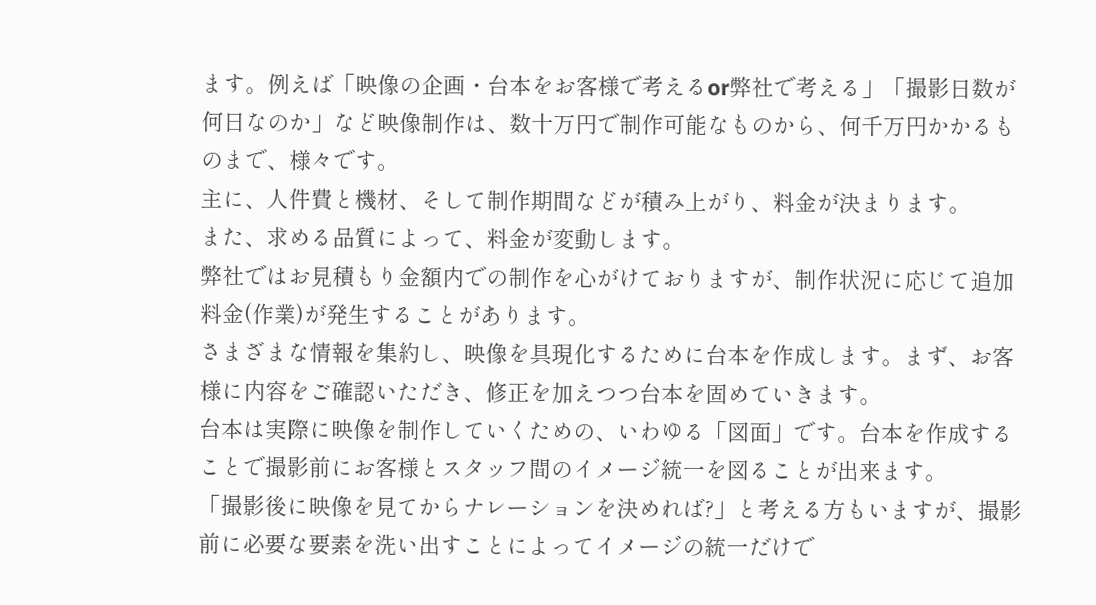ます。例えば「映像の企画・台本をお客様で考えるor弊社で考える」「撮影日数が何日なのか」など映像制作は、数十万円で制作可能なものから、何千万円かかるものまで、様々です。
主に、人件費と機材、そして制作期間などが積み上がり、料金が決まります。
また、求める品質によって、料金が変動します。
弊社ではお見積もり金額内での制作を心がけておりますが、制作状況に応じて追加料金(作業)が発生することがあります。
さまざまな情報を集約し、映像を具現化するために台本を作成します。まず、お客様に内容をご確認いただき、修正を加えつつ台本を固めていきます。
台本は実際に映像を制作していくための、いわゆる「図面」です。台本を作成することで撮影前にお客様とスタッフ間のイメージ統一を図ることが出来ます。
「撮影後に映像を見てからナレーションを決めれば?」と考える方もいますが、撮影前に必要な要素を洗い出すことによってイメージの統一だけで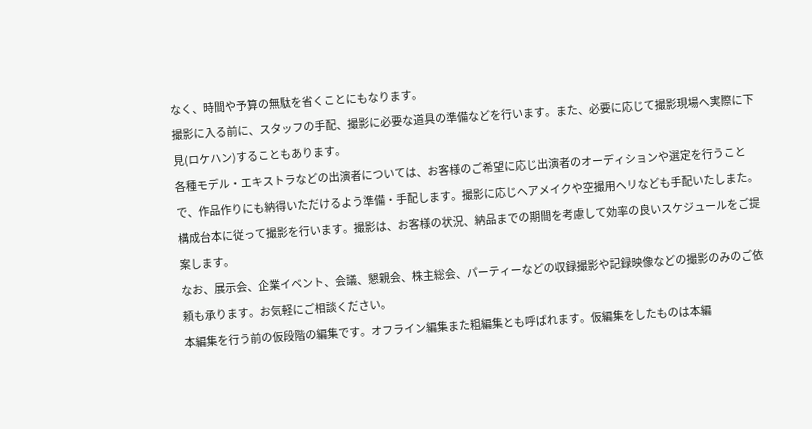なく、時間や予算の無駄を省くことにもなります。
撮影に入る前に、スタッフの手配、撮影に必要な道具の準備などを行います。また、必要に応じて撮影現場へ実際に下見(ロケハン)することもあります。
各種モデル・エキストラなどの出演者については、お客様のご希望に応じ出演者のオーディションや選定を行うことで、作品作りにも納得いただけるよう準備・手配します。撮影に応じヘアメイクや空撮用ヘリなども手配いたしまた。
構成台本に従って撮影を行います。撮影は、お客様の状況、納品までの期間を考慮して効率の良いスケジュールをご提案します。
なお、展示会、企業イベント、会議、懇親会、株主総会、パーティーなどの収録撮影や記録映像などの撮影のみのご依頼も承ります。お気軽にご相談ください。
本編集を行う前の仮段階の編集です。オフライン編集また粗編集とも呼ばれます。仮編集をしたものは本編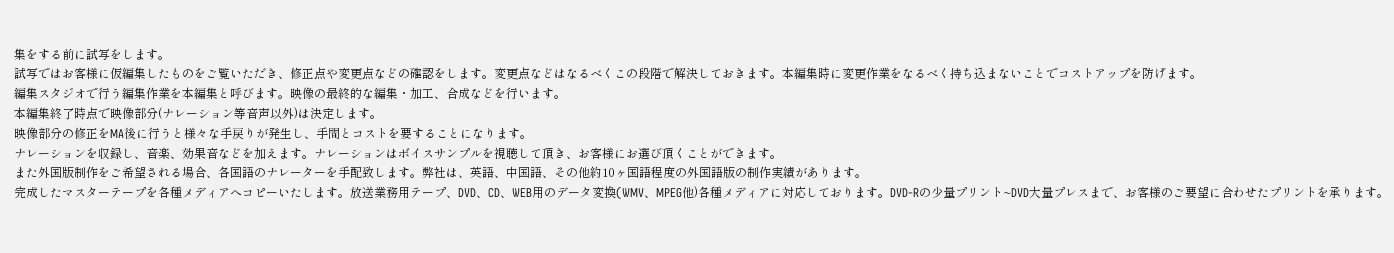集をする前に試写をします。
試写ではお客様に仮編集したものをご覧いただき、修正点や変更点などの確認をします。変更点などはなるべくこの段階で解決しておきます。本編集時に変更作業をなるべく持ち込まないことでコストアップを防げます。
編集スタジオで行う編集作業を本編集と呼びます。映像の最終的な編集・加工、合成などを行います。
本編集終了時点で映像部分(ナレーション等音声以外)は決定します。
映像部分の修正をMA後に行うと様々な手戻りが発生し、手間とコストを要することになります。
ナレーションを収録し、音楽、効果音などを加えます。ナレーションはボイスサンプルを視聴して頂き、お客様にお選び頂くことができます。
また外国版制作をご希望される場合、各国語のナレーターを手配致します。弊社は、英語、中国語、その他約10ヶ国語程度の外国語版の制作実績があります。
完成したマスターテープを各種メディアへコピーいたします。放送業務用テープ、DVD、CD、WEB用のデータ変換(WMV、MPEG他)各種メディアに対応しております。DVD-Rの少量プリント~DVD大量プレスまで、お客様のご要望に合わせたプリントを承ります。